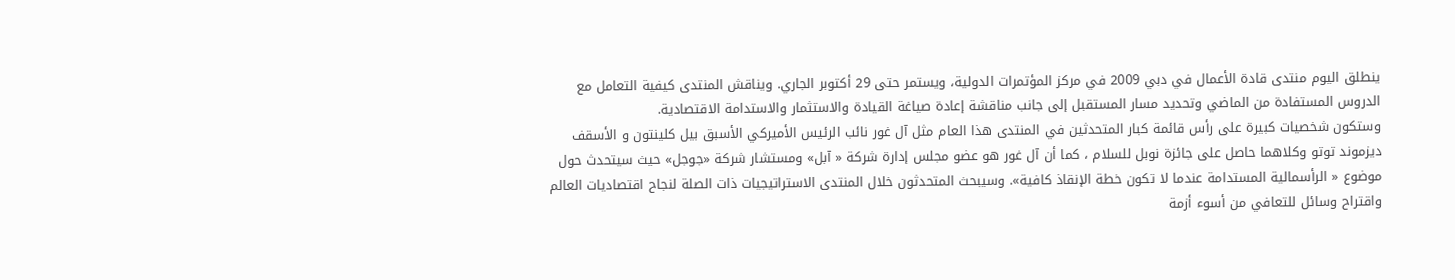ينطلق اليوم منتدى قادة الأعمال في دبي 2009 في مركز المؤتمرات الدولية، ويستمر حتى 29 أكتوبر الجاري. ويناقش المنتدى كيفية التعامل مع الدروس المستفادة من الماضي وتحديد مسار المستقبل إلى جانب مناقشة إعادة صياغة القيادة والاستثمار والاستدامة الاقتصادية.
وستكون شخصيات كبيرة على رأس قائمة كبار المتحدثين في المنتدى هذا العام مثل آل غور نائب الرئيس الأميركي الأسبق بيل كلينتون و الأسقف ديزموند توتو وكلاهما حاصل على جائزة نوبل للسلام ، كما أن آل غور هو عضو مجلس إدارة شركة « آبل» ومستشار شركة «جوجل» حيث سيتحدث حول موضوع « الرأسمالية المستدامة عندما لا تكون خطة الإنقاذ كافية». وسيبحث المتحدثون خلال المنتدى الاستراتيجيات ذات الصلة لنجاح اقتصاديات العالم واقتراح وسائل للتعافي من أسوء أزمة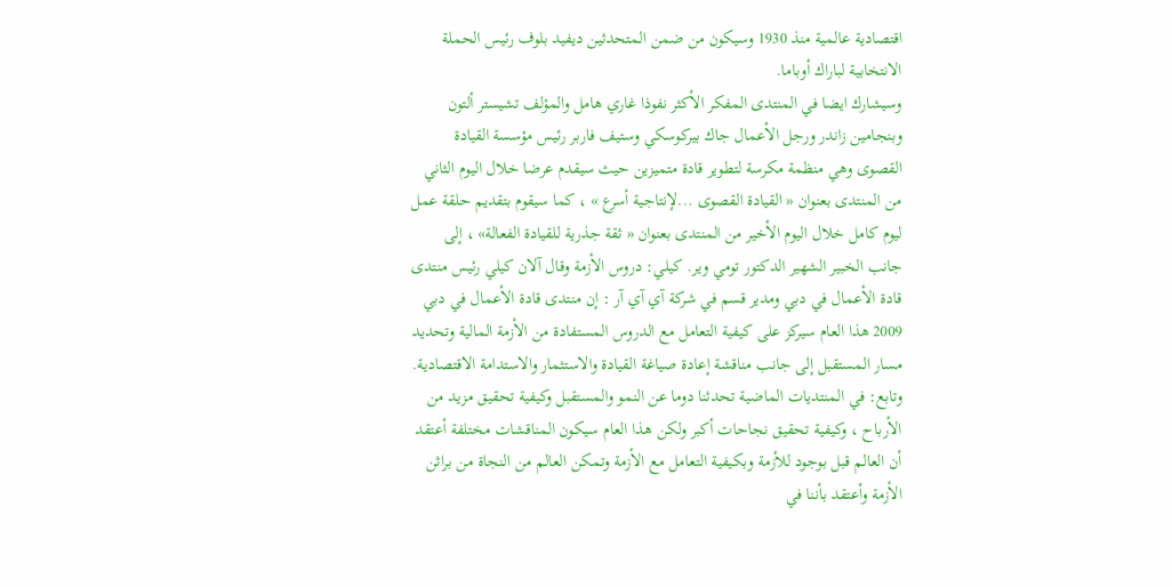اقتصادية عالمية منذ 1930 وسيكون من ضمن المتحدثين ديفيد بلوف رئيس الحملة الانتخابية لباراك أوباما.
وسيشارك ايضا في المنتدى المفكر الأكثر نفوذا غاري هامل والمؤلف تشيستر ألتون وبنجامين زاندر ورجل الأعمال جاك بيركوسكي وستيف فاربر رئيس مؤسسة القيادة القصوى وهي منظمة مكرسة لتطوير قادة متميزين حيث سيقدم عرضا خلال اليوم الثاني من المنتدى بعنوان « القيادة القصوى ...لإنتاجية أسرع » ، كما سيقوم بتقديم حلقة عمل ليوم كامل خلال اليوم الأخير من المنتدى بعنوان « ثقة جذرية للقيادة الفعالة» ، إلى جانب الخبير الشهير الدكتور تومي وير. كيلي: دروس الأزمة وقال آلان كيلي رئيس منتدى قادة الأعمال في دبي ومدير قسم في شركة آي آي آر : إن منتدى قادة الأعمال في دبي 2009 هذا العام سيركز على كيفية التعامل مع الدروس المستفادة من الأزمة المالية وتحديد مسار المستقبل إلى جانب مناقشة إعادة صياغة القيادة والاستثمار والاستدامة الاقتصادية.
وتابع: في المنتديات الماضية تحدثنا دوما عن النمو والمستقبل وكيفية تحقيق مزيد من الأرباح ، وكيفية تحقيق نجاحات أكبر ولكن هذا العام سيكون المناقشات مختلفة أعتقد أن العالم قبل بوجود للأزمة وبكيفية التعامل مع الأزمة وتمكن العالم من النجاة من براثن الأزمة وأعتقد بأننا في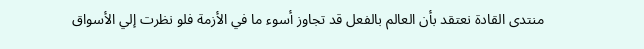منتدى القادة نعتقد بأن العالم بالفعل قد تجاوز أسوء ما في الأزمة فلو نظرت إلي الأسواق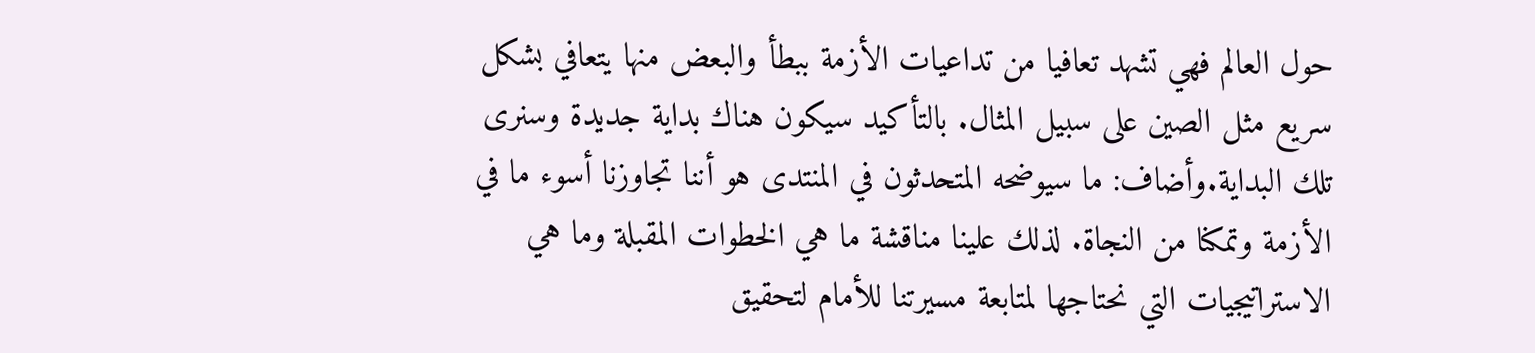حول العالم فهي تشهد تعافيا من تداعيات الأزمة ببطأ والبعض منها يتعافي بشكل سريع مثل الصين على سبيل المثال. بالتأكيد سيكون هناك بداية جديدة وسنرى تلك البداية.وأضاف: ما سيوضحه المتحدثون في المنتدى هو أننا تجاوزنا أسوء ما في الأزمة وتمكنا من النجاة. لذلك علينا مناقشة ما هي الخطوات المقبلة وما هي الاستراتيجيات التي نحتاجها لمتابعة مسيرتنا للأمام لتحقيق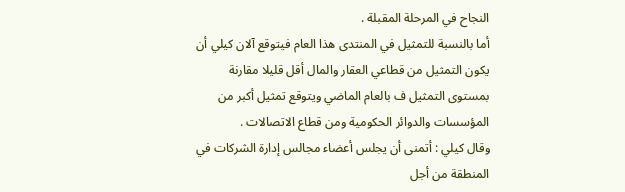النجاح في المرحلة المقبلة .
أما بالنسبة للتمثيل في المنتدى هذا العام فيتوقع آلان كيلي أن يكون التمثيل من قطاعي العقار والمال أقل قليلا مقارنة بمستوى التمثيل ف بالعام الماضي ويتوقع تمثيل أكبر من المؤسسات والدوائر الحكومية ومن قطاع الاتصالات .
وقال كيلي : أتمنى أن يجلس أعضاء مجالس إدارة الشركات في المنطقة من أجل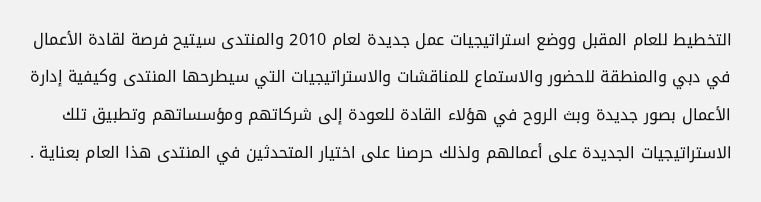التخطيط للعام المقبل ووضع استراتيجيات عمل جديدة لعام 2010 والمنتدى سيتيح فرصة لقادة الأعمال في دبي والمنطقة للحضور والاستماع للمناقشات والاستراتيجيات التي سيطرحها المنتدى وكيفية إدارة الأعمال بصور جديدة وبث الروح في هؤلاء القادة للعودة إلى شركاتهم ومؤسساتهم وتطبيق تلك الاستراتيجيات الجديدة على أعمالهم ولذلك حرصنا على اختيار المتحدثين في المنتدى هذا العام بعناية .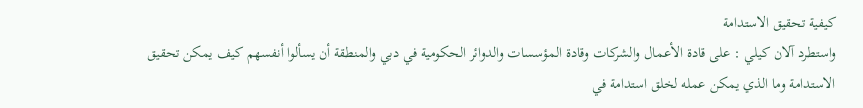كيفية تحقيق الاستدامة
واستطرد آلان كيلي : على قادة الأعمال والشركات وقادة المؤسسات والدوائر الحكومية في دبي والمنطقة أن يسألوا أنفسهم كيف يمكن تحقيق الاستدامة وما الذي يمكن عمله لخلق استدامة في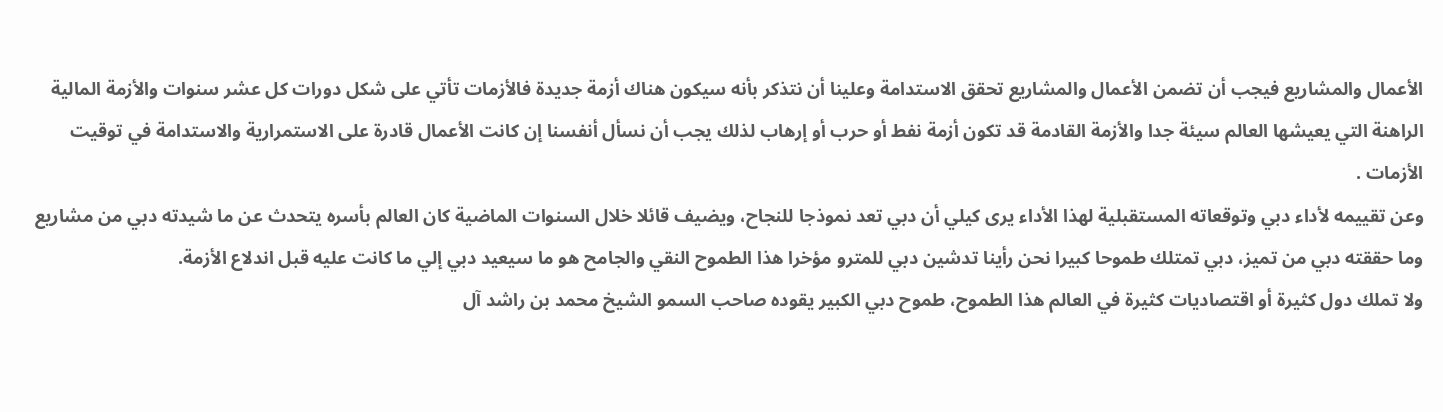الأعمال والمشاريع فيجب أن تضمن الأعمال والمشاريع تحقق الاستدامة وعلينا أن نتذكر بأنه سيكون هناك أزمة جديدة فالأزمات تأتي على شكل دورات كل عشر سنوات والأزمة المالية الراهنة التي يعيشها العالم سيئة جدا والأزمة القادمة قد تكون أزمة نفط أو حرب أو إرهاب لذلك يجب أن نسأل أنفسنا إن كانت الأعمال قادرة على الاستمرارية والاستدامة في توقيت الأزمات .
وعن تقييمه لأداء دبي وتوقعاته المستقبلية لهذا الأداء يرى كيلي أن دبي تعد نموذجا للنجاح، ويضيف قائلا خلال السنوات الماضية كان العالم بأسره يتحدث عن ما شيدته دبي من مشاريع وما حققته دبي من تميز، دبي تمتلك طموحا كبيرا نحن رأينا تدشين دبي للمترو مؤخرا هذا الطموح النقي والجامح هو ما سيعيد دبي إلي ما كانت عليه قبل اندلاع الأزمة.
ولا تملك دول كثيرة أو اقتصاديات كثيرة في العالم هذا الطموح، طموح دبي الكبير يقوده صاحب السمو الشيخ محمد بن راشد آل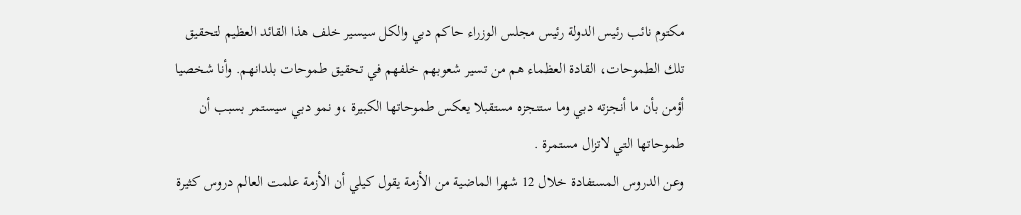مكتوم نائب رئيس الدولة رئيس مجلس الوزراء حاكم دبي والكل سيسير خلف هذا القائد العظيم لتحقيق تلك الطموحات، القادة العظماء هم من تسير شعوبهم خلفهم في تحقيق طموحات بلدانهم. وأنا شخصيا أؤمن بأن ما أنجزته دبي وما ستنجزه مستقبلا يعكس طموحاتها الكبيرة ،و نمو دبي سيستمر بسبب أن طموحاتها التي لاتزال مستمرة .
وعن الدروس المستفادة خلال 12 شهرا الماضية من الأزمة يقول كيلي أن الأزمة علمت العالم دروس كثيرة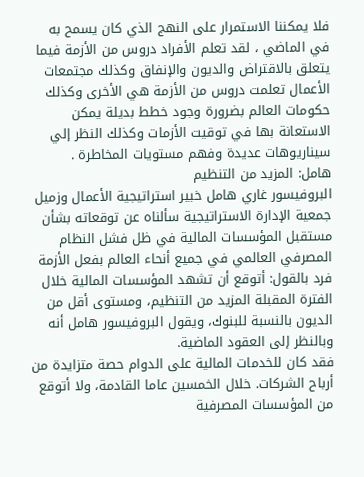فلا يمكننا الاستمرار على النهج الذي كان يسمح به في الماضي ، لقد تعلم الأفراد دروس من الأزمة فيما يتعلق بالاقتراض والديون والإنفاق وكذلك مجتمعات الأعمال تعلمت دروس من الأزمة هي الأخرى وكذلك حكومات العالم بضرورة وجود خطط بديلة يمكن الاستعانة بها في توقيت الأزمات وكذلك النظر إلي سيناريوهات عديدة وفهم مستويات المخاطرة .
هامل: المزيد من التنظيم
البروفيسور غاري هامل خبير استراتيجية الأعمال وزميل جمعية الإدارة الاستراتيجية سألناه عن توقعاته بشأن مستقبل المؤسسات المالية في ظل فشل النظام المصرفي العالمي في جميع أنحاء العالم بفعل الأزمة فرد بالقول: أتوقع أن تشهد المؤسسات المالية خلال الفترة المقبلة المزيد من التنظيم، ومستوى أقل من الديون بالنسبة للبنوك، ويقول البروفيسور هامل أنه وبالنظر إلى العقود الماضية.
فقد كان للخدمات المالية على الدوام حصة متزايدة من أرباح الشركات. خلال الخمسين عاما القادمة، ولا أتوقع من المؤسسات المصرفية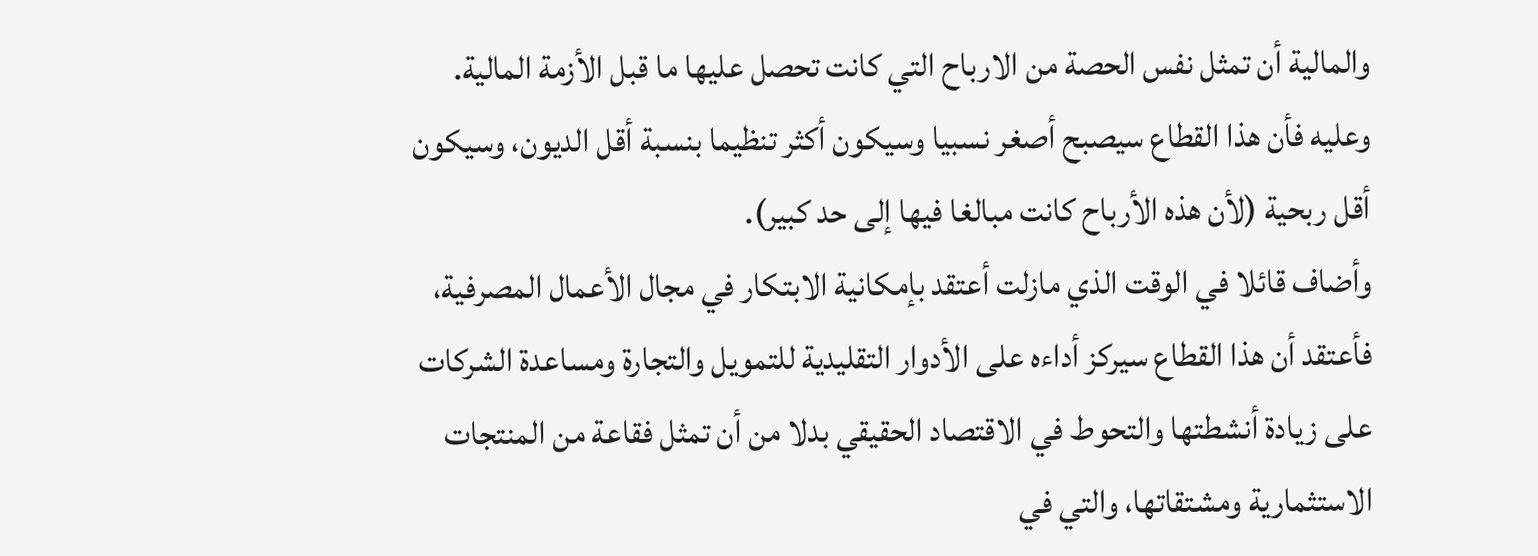والمالية أن تمثل نفس الحصة من الارباح التي كانت تحصل عليها ما قبل الأزمة المالية. وعليه فأن هذا القطاع سيصبح أصغر نسبيا وسيكون أكثر تنظيما بنسبة أقل الديون، وسيكون أقل ربحية (لأن هذه الأرباح كانت مبالغا فيها إلى حد كبير).
وأضاف قائلا في الوقت الذي مازلت أعتقد بإمكانية الابتكار في مجال الأعمال المصرفية، فأعتقد أن هذا القطاع سيركز أداءه على الأدوار التقليدية للتمويل والتجارة ومساعدة الشركات على زيادة أنشطتها والتحوط في الاقتصاد الحقيقي بدلا من أن تمثل فقاعة من المنتجات الاستثمارية ومشتقاتها، والتي في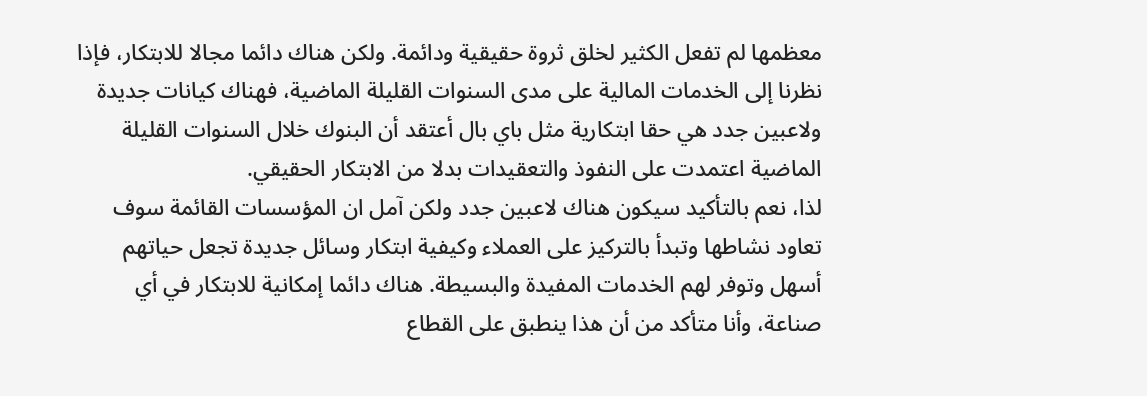معظمها لم تفعل الكثير لخلق ثروة حقيقية ودائمة. ولكن هناك دائما مجالا للابتكار، فإذا نظرنا إلى الخدمات المالية على مدى السنوات القليلة الماضية، فهناك كيانات جديدة ولاعبين جدد هي حقا ابتكارية مثل باي بال أعتقد أن البنوك خلال السنوات القليلة الماضية اعتمدت على النفوذ والتعقيدات بدلا من الابتكار الحقيقي.
لذا، نعم بالتأكيد سيكون هناك لاعبين جدد ولكن آمل ان المؤسسات القائمة سوف تعاود نشاطها وتبدأ بالتركيز على العملاء وكيفية ابتكار وسائل جديدة تجعل حياتهم أسهل وتوفر لهم الخدمات المفيدة والبسيطة. هناك دائما إمكانية للابتكار في أي صناعة، وأنا متأكد من أن هذا ينطبق على القطاع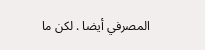المصرفي أيضا . لكن ما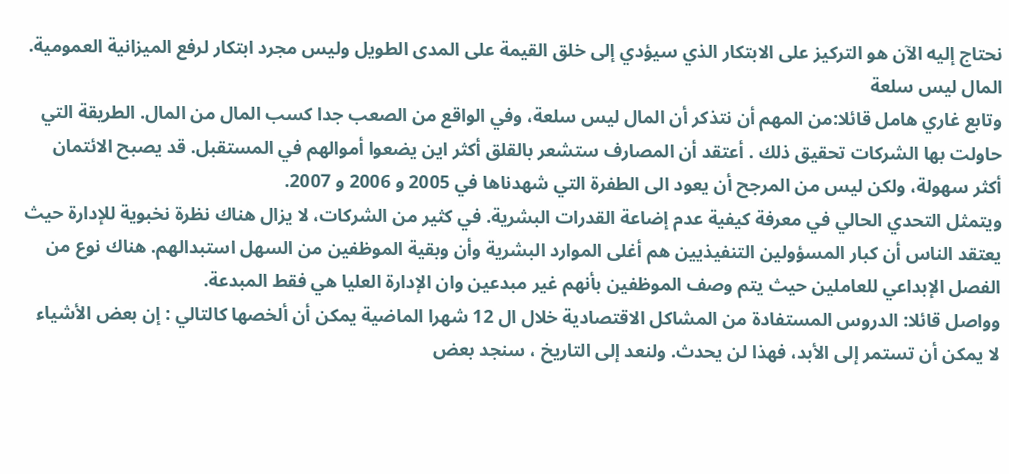نحتاج إليه الآن هو التركيز على الابتكار الذي سيؤدي إلى خلق القيمة على المدى الطويل وليس مجرد ابتكار لرفع الميزانية العمومية.
المال ليس سلعة
وتابع غاري هامل قائلا:من المهم أن نتذكر أن المال ليس سلعة، وفي الواقع من الصعب جدا كسب المال من المال. الطريقة التي حاولت بها الشركات تحقيق ذلك . أعتقد أن المصارف ستشعر بالقلق أكثر اين يضعوا أموالهم في المستقبل. قد يصبح الائتمان أكثر سهولة، ولكن ليس من المرجح أن يعود الى الطفرة التي شهدناها في 2005 و 2006 و 2007.
ويتمثل التحدي الحالي في معرفة كيفية عدم إضاعة القدرات البشرية. في كثير من الشركات، لا يزال هناك نظرة نخبوية للإدارة حيث يعتقد الناس أن كبار المسؤولين التنفيذيين هم أغلى الموارد البشرية وأن وبقية الموظفين من السهل استبدالهم. هناك نوع من الفصل الإبداعي للعاملين حيث يتم وصف الموظفين بأنهم غير مبدعين وان الإدارة العليا هي فقط المبدعة.
وواصل قائلا: الدروس المستفادة من المشاكل الاقتصادية خلال ال 12 شهرا الماضية يمكن أن ألخصها كالتالي : إن بعض الأشياء لا يمكن أن تستمر إلى الأبد، فهذا لن يحدث. ولنعد إلى التاريخ ، سنجد بعض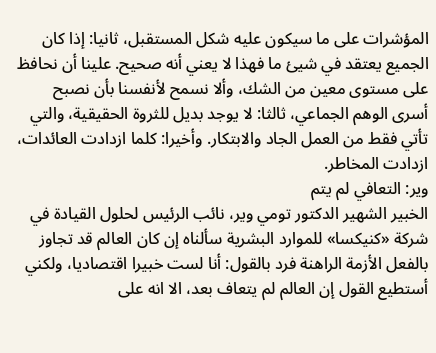المؤشرات على ما سيكون عليه شكل المستقبل، ثانيا: إذا كان الجميع يعتقد في شيئ ما فهذا لا يعني أنه صحيح. علينا أن نحافظ على مستوى معين من الشك، وألا نسمح لأنفسنا بأن نصبح أسرى الوهم الجماعي، ثالثا: لا يوجد بديل للثروة الحقيقية، والتي تأتي فقط من العمل الجاد والابتكار. وأخيرا: كلما ازدادت العائدات، ازدادت المخاطر.
وير: التعافي لم يتم
الخبير الشهير الدكتور تومي وير، نائب الرئيس لحلول القيادة في شركة «كنيكسا» للموارد البشرية سألناه إن كان العالم قد تجاوز بالفعل الأزمة الراهنة فرد بالقول: أنا لست خبيرا اقتصاديا، ولكني أستطيع القول إن العالم لم يتعاف بعد، الا انه على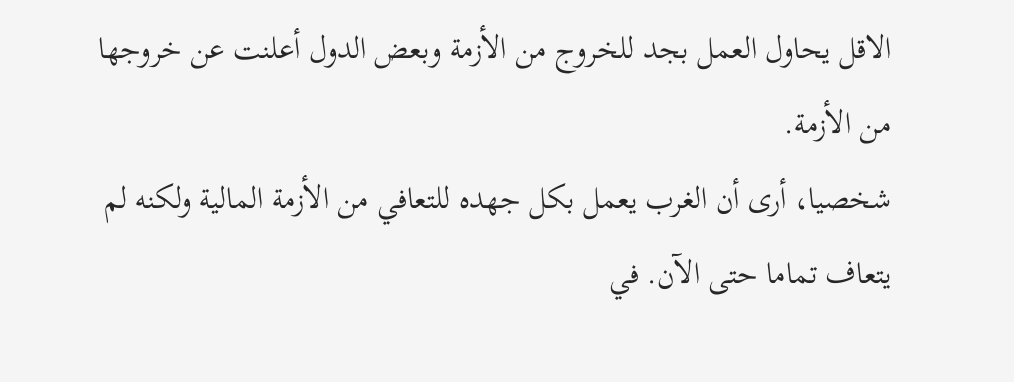الاقل يحاول العمل بجد للخروج من الأزمة وبعض الدول أعلنت عن خروجها من الأزمة.
شخصيا، أرى أن الغرب يعمل بكل جهده للتعافي من الأزمة المالية ولكنه لم يتعاف تماما حتى الآن. في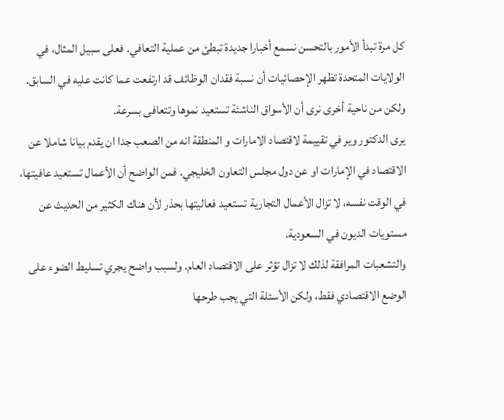كل مرة تبدأ الأمور بالتحسن نسمع أخبارا جديدة تبطئ من عملية التعافي. فعلى سبيل المثال، في الولايات المتحدة تظهر الإحصائيات أن نسبة فقدان الوظائف قد ارتفعت عما كانت عليه في السابق. ولكن من ناحية أخرى نرى أن الأسواق الناشئة تستعيد نموها وتتعافى بسرعة.
يرى الدكتور وير في تقييمة لاقتصاد الامارات و المنطقة انه من الصعب جدا ان يقدم بيانا شاملا عن الاقتصاد في الإمارات او عن دول مجلس التعاون الخليجي. فمن الواضح أن الأعمال تستعيد عافيتها، في الوقت نفسه، لا تزال الأعمال التجارية تستعيد فعاليتها بحذر لأن هناك الكثير من الحديث عن مستويات الديون في السعودية.
والتشعبات المرافقة لذلك لا تزال تؤثر على الاقتصاد العام. ولسبب واضح يجري تسليط الضوء على الوضع الاقتصادي فقط، ولكن الأسئلة التي يجب طرحها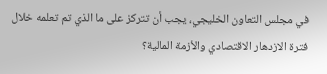في مجلس التعاون الخليجي، يجب أن تتركز على ما الذي تم تعلمه خلال فترة الازدهار الاقتصادي والأزمة المالية؟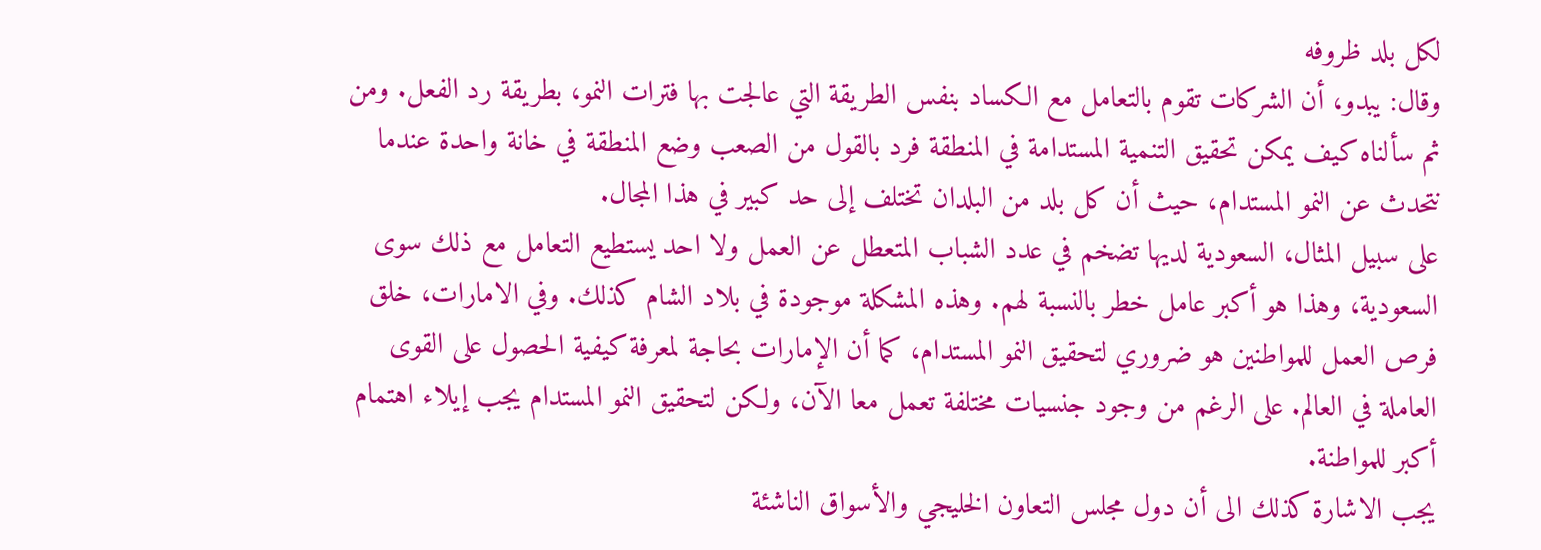لكل بلد ظروفه
وقال: يبدو، أن الشركات تقوم بالتعامل مع الكساد بنفس الطريقة التي عالجت بها فترات النمو، بطريقة رد الفعل. ومن ثم سألناه كيف يمكن تحقيق التنمية المستدامة في المنطقة فرد بالقول من الصعب وضع المنطقة في خانة واحدة عندما نتحدث عن النمو المستدام، حيث أن كل بلد من البلدان تختلف إلى حد كبير في هذا المجال.
على سبيل المثال، السعودية لديها تضخم في عدد الشباب المتعطل عن العمل ولا احد يستطيع التعامل مع ذلك سوى السعودية، وهذا هو أكبر عامل خطر بالنسبة لهم. وهذه المشكلة موجودة في بلاد الشام كذلك. وفي الامارات، خلق فرص العمل للمواطنين هو ضروري لتحقيق النمو المستدام، كما أن الإمارات بحاجة لمعرفة كيفية الحصول على القوى العاملة في العالم. على الرغم من وجود جنسيات مختلفة تعمل معا الآن، ولكن لتحقيق النمو المستدام يجب إيلاء اهتمام أكبر للمواطنة.
يجب الاشارة كذلك الى أن دول مجلس التعاون الخليجي والأسواق الناشئة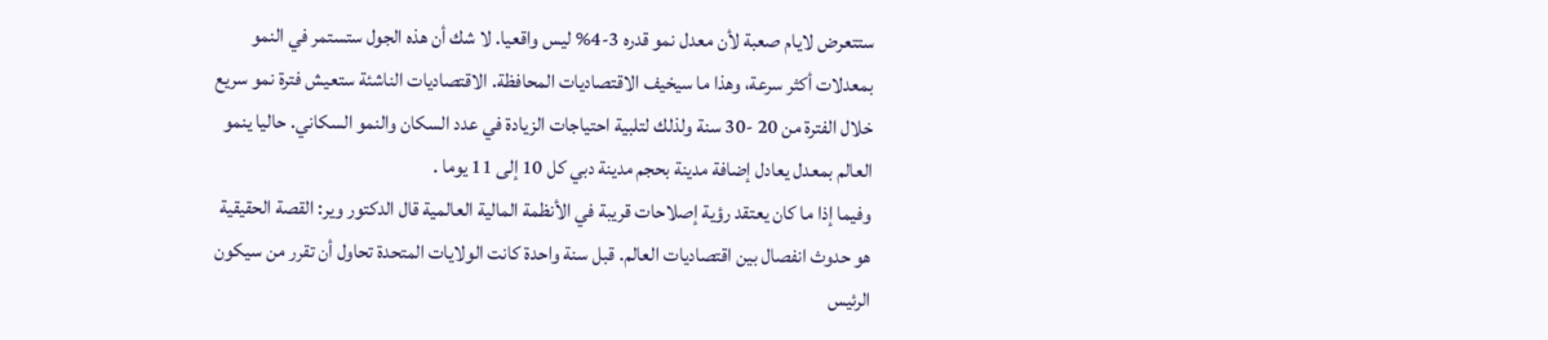ستتعرض لايام صعبة لأن معدل نمو قدره 3-4% ليس واقعيا. لا شك أن هذه الجول ستستمر في النمو بمعدلات أكثر سرعة، وهذا ما سيخيف الاقتصاديات المحافظة. الاقتصاديات الناشئة ستعيش فترة نمو سريع خلال الفترة من 20 -30 سنة ولذلك لتلبية احتياجات الزيادة في عدد السكان والنمو السكاني. حاليا ينمو العالم بمعدل يعادل إضافة مدينة بحجم مدينة دبي كل 10 إلى 11 يوما .
وفيما إذا ما كان يعتقد رؤية إصلاحات قريبة في الأنظمة المالية العالمية قال الدكتور وير: القصة الحقيقية هو حدوث انفصال بين اقتصاديات العالم. قبل سنة واحدة كانت الولايات المتحدة تحاول أن تقرر من سيكون الرئيس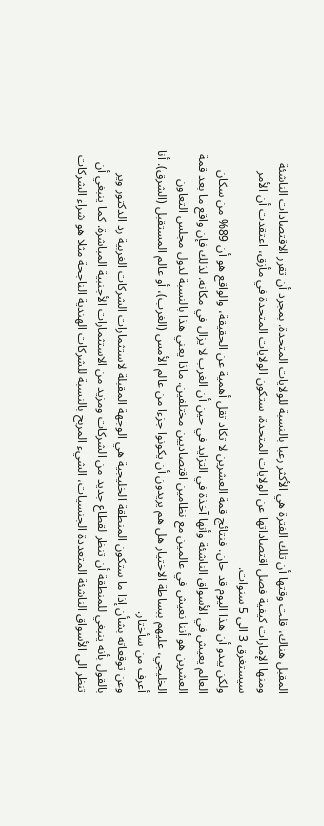المقبل هناك، قلت وقتها أن تلك الفترة هي الأكثر رعبا بالنسبة للولايات المتحدة. بمجرد أن تقرر الاقتصادات الناشئة ومنها الإمارات كيفية فصل اقتصاداتها عن الولايات المتحدة، ستكون الولايات المتحدة في مأزق، اعتقدت أن الأمر سيستغرق 3 الى 5 سنوات.
ولكن يبدو أن هذا اليوم قد حان. فنتائج قمة العشرين لا تكاد تقل أهمية عن الحقيقة، والواقع هو أن 89% من سكان العالم يعيش في الأسواق الناشئة وأنها آخذة في التزايد في حين أن الغرب لا يزال في مكانه. لذلك فإن واقع ما بعد قمة العشرين هو أننا نعيش في عالمين مع نظامين اقتصاديين مختلفين. ماذا يعني هذا بالنسبة لدول مجلس التعاون الخليجي، عليهم ببساطة الاختيار هل هم يريدون أن يكونوا جزءا من عالم الأمس (الغرب)، أو عالم المستقبل (الشرق). أنا أعرف من سأختار.
وعن توقعاته بشأن إذا ما ستكون المنطقة الخليجية هي الوجهة المقبلة لاستثمارات الشركات الغربية رد الدكتور وير بالقول بأنه ينبغي للمنطقة أن تنظر لقطاع جديد من الشركات ومزيد من الاستثمارات الأجنبية المباشرة. كما ينبغي أن تنظر الى الأسواق الناشئة المتعددة الجنسيات، الشيء المربح بالنسبة للشركات الهندية الناجحة مثلا هو شراء الشركات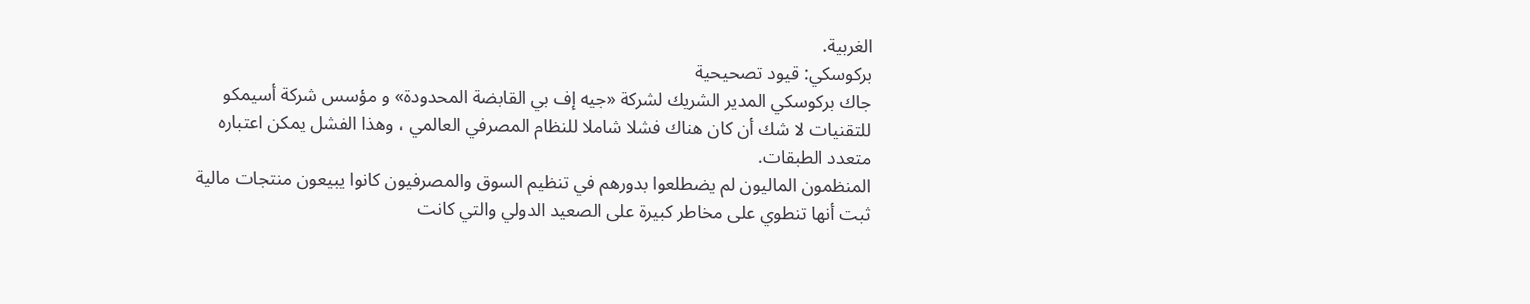الغربية.
بركوسكي: قيود تصحيحية
جاك بركوسكي المدير الشريك لشركة «جيه إف بي القابضة المحدودة» و مؤسس شركة أسيمكو للتقنيات لا شك أن كان هناك فشلا شاملا للنظام المصرفي العالمي ، وهذا الفشل يمكن اعتباره متعدد الطبقات.
المنظمون الماليون لم يضطلعوا بدورهم في تنظيم السوق والمصرفيون كانوا يبيعون منتجات مالية ثبت أنها تنطوي على مخاطر كبيرة على الصعيد الدولي والتي كانت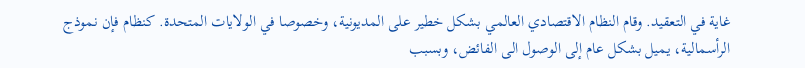غاية في التعقيد. وقام النظام الاقتصادي العالمي بشكل خطير على المديونية، وخصوصا في الولايات المتحدة. كنظام فإن نموذج الرأسمالية، يميل بشكل عام إلى الوصول الى الفائض، وبسبب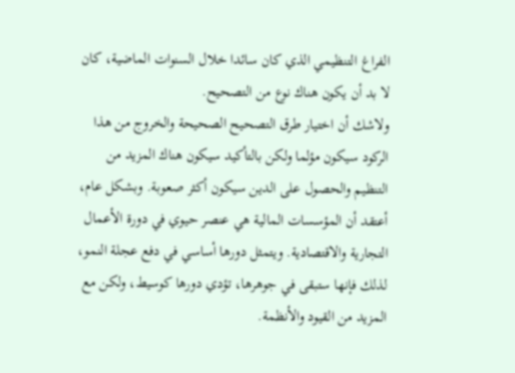الفراغ التنظيمي الذي كان سائدا خلال السنوات الماضية، كان لا بد أن يكون هناك نوع من التصحيح.
ولاشك أن اختيار طرق التصحيح الصحيحة والخروج من هذا الركود سيكون مؤلما ولكن بالتأكيد سيكون هناك المزيد من التنظيم والحصول على الدين سيكون أكثر صعوبة. وبشكل عام، أعتقد أن المؤسسات المالية هي عنصر حيوي في دورة الأعمال التجارية والاقتصادية. ويتمثل دورها أساسي في دفع عجلة النمو، لذلك فإنها ستبقى في جوهرها، تؤدي دورها كوسيط، ولكن مع المزيد من القيود والأنظمة.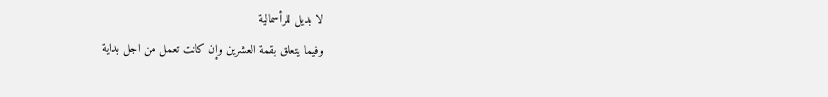لا بديل للرأسمالية
وفيما يتعلق بقمة العشرين وإن كانت تعمل من اجل بداية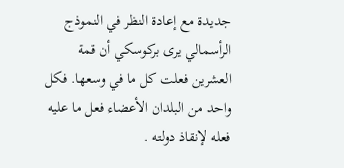جديدة مع إعادة النظر في النموذج الرأسمالي يرى بركوسكي أن قمة العشرين فعلت كل ما في وسعها. فكل واحد من البلدان الأعضاء فعل ما عليه فعله لإنقاذ دولته .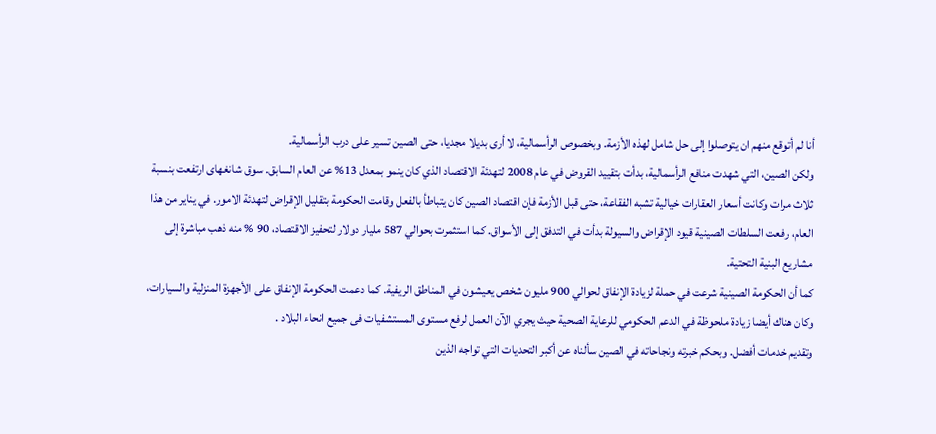أنا لم أتوقع منهم ان يتوصلوا إلى حل شامل لهذه الأزمة. وبخصوص الرأسمالية، لا أرى بديلا مجديا، حتى الصين تسير على درب الرأسمالية.
ولكن الصين، التي شهدت منافع الرأسمالية، بدأت بتقييد القروض في عام 2008 لتهدئة الاقتصاد الذي كان ينمو بمعدل 13% عن العام السابق. سوق شانغهاى ارتفعت بنسبة ثلاث مرات وكانت أسعار العقارات خيالية تشبه الفقاعة، حتى قبل الأزمة فإن اقتصاد الصين كان يتباطأ بالفعل وقامت الحكومة بتقليل الإقراض لتهدئة الامور. في يناير من هذا العام، رفعت السلطات الصينية قيود الإقراض والسيولة بدأت في التدفق إلى الأسواق. كما استثمرت بحوالي 587 مليار دولار لتحفيز الاقتصاد، 90 % منه ذهب مباشرة إلى مشاريع البنية التحتية.
كما أن الحكومة الصينية شرعت في حملة لزيادة الإنفاق لحوالي 900 مليون شخص يعيشون في المناطق الريفية. كما دعمت الحكومة الإنفاق على الأجهزة المنزلية والسيارات، وكان هناك أيضا زيادة ملحوظة في الدعم الحكومي للرعاية الصحية حيث يجري الآن العمل لرفع مستوى المستشفيات فى جميع انحاء البلاد .
وتقديم خدمات أفضل. وبحكم خبرته ونجاحاته في الصين سألناه عن أكبر التحديات التي تواجه الذين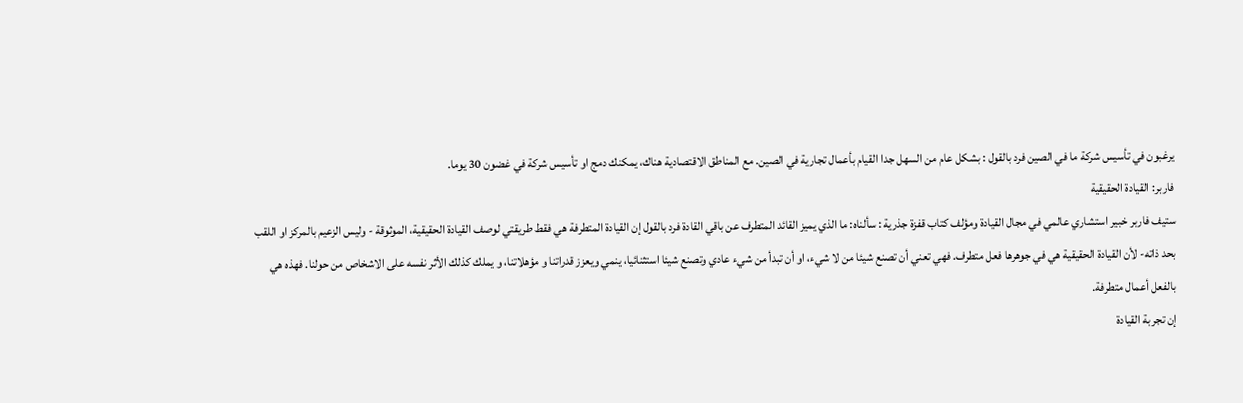يرغبون في تأسيس شركة ما في الصين فرد بالقول : بشكل عام من السهل جدا القيام بأعمال تجارية في الصين. مع المناطق الاقتصادية هناك، يمكنك دمج او تأسيس شركة في غضون 30 يوما.
فاربر: القيادة الحقيقية
ستيف فاربر خبير استشاري عالمي في مجال القيادة ومؤلف كتاب قفزة جذرية : سألناه: ما الذي يميز القائد المتطرف عن باقي القادة فرد بالقول إن القيادة المتطرفة هي فقط طريقتي لوصف القيادة الحقيقية، الموثوقة - وليس الزعيم بالمركز او اللقب بحد ذاته- لأن القيادة الحقيقية هي في جوهرها فعل متطرف. فهي تعني أن تصنع شيئا من لا شيء، او أن تبدأ من شيء عادي وتصنع شيئا استثنائيا، ينمي ويعزز قدراتنا و مؤهلاتنا، و يملك كذلك الأثر نفسه على الاشخاص من حولنا. فهذه هي بالفعل أعمال متطرفة.
إن تجربة القيادة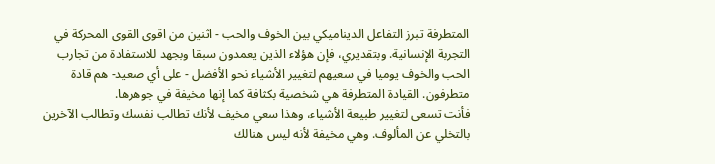المتطرفة تبرز التفاعل الديناميكي بين الخوف والحب - اثنين من اقوى القوى المحركة في التجربة الإنسانية. وبتقديري، فإن هؤلاء الذين يعمدون سبقا وبجهد للاستفادة من تجارب الحب والخوف يوميا في سعيهم لتغيير الأشياء نحو الأفضل - على أي صعيد- هم قادة متطرفون. القيادة المتطرفة هي شخصية بكثافة كما إنها مخيفة في جوهرها.
فأنت تسعى لتغيير طبيعة الأشياء، وهذا سعي مخيف لأنك تطالب نفسك وتطالب الآخرين بالتخلي عن المألوف. وهي مخيفة لأنه ليس هنالك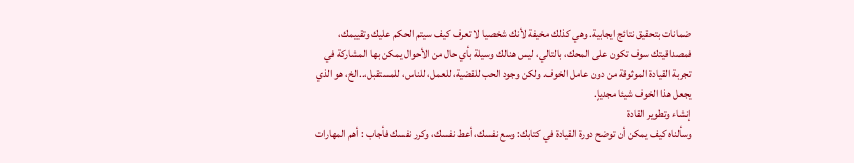ضمانات بتحقيق نتائج ايجابية. وهي كذلك مخيفة لأنك شخصيا لا تعرف كيف سيتم الحكم عليك وتقييمك، فمصداقيتك سوف تكون على المحك، بالتالي، ليس هنالك وسيلة بأي حال من الأحوال يمكن بها المشاركة في تجربة القيادة الموثوقة من دون عامل الخوف. ولكن وجود الحب للقضية، للعمل، للناس، للمستقبل،..الخ، هو الذي يجعل هذا الخوف شيئا مجدياٍ.
إنشاء وتطوير القادة
وسألناه كيف يمكن أن توضح دورة القيادة في كتابك: وسع نفسك، أعط نفسك، وكرر نفسك فأجاب : أهم المهارات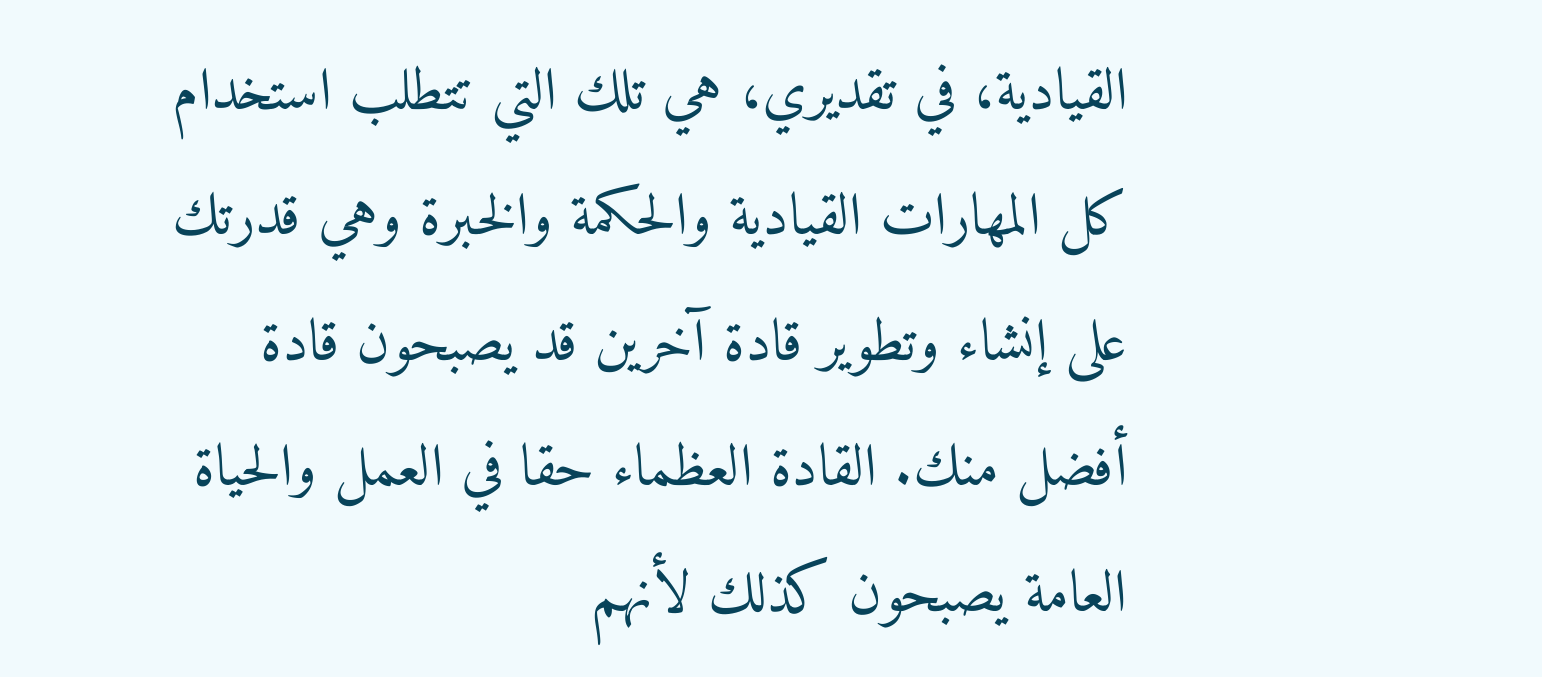القيادية، في تقديري، هي تلك التي تتطلب استخدام كل المهارات القيادية والحكمة والخبرة وهي قدرتك على إنشاء وتطوير قادة آخرين قد يصبحون قادة أفضل منك. القادة العظماء حقا في العمل والحياة العامة يصبحون كذلك لأنهم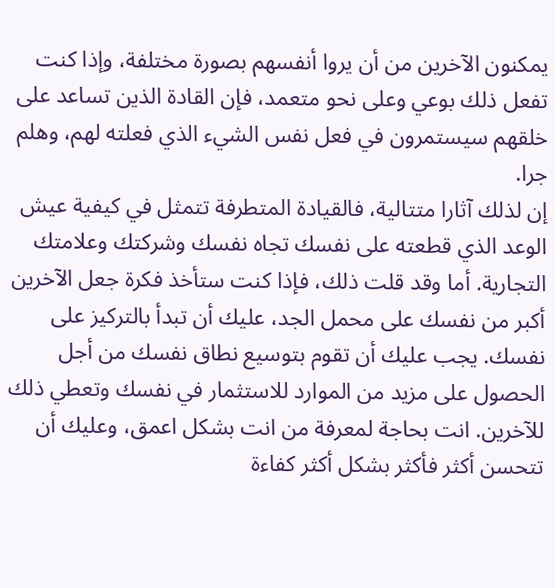يمكنون الآخرين من أن يروا أنفسهم بصورة مختلفة، وإذا كنت تفعل ذلك بوعي وعلى نحو متعمد، فإن القادة الذين تساعد على خلقهم سيستمرون في فعل نفس الشيء الذي فعلته لهم، وهلم جرا.
إن لذلك آثارا متتالية، فالقيادة المتطرفة تتمثل في كيفية عيش الوعد الذي قطعته على نفسك تجاه نفسك وشركتك وعلامتك التجارية. أما وقد قلت ذلك، فإذا كنت ستأخذ فكرة جعل الآخرين أكبر من نفسك على محمل الجد، عليك أن تبدأ بالتركيز على نفسك. يجب عليك أن تقوم بتوسيع نطاق نفسك من أجل الحصول على مزيد من الموارد للاستثمار في نفسك وتعطي ذلك للآخرين. انت بحاجة لمعرفة من انت بشكل اعمق، وعليك أن تتحسن أكثر فأكثر بشكل أكثر كفاءة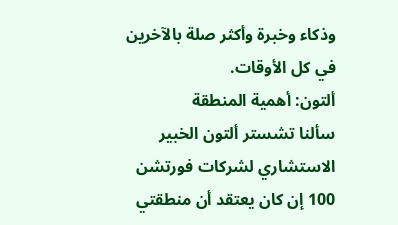وذكاء وخبرة وأكثر صلة بالآخرين في كل الأوقات.
ألتون: أهمية المنطقة
سألنا تشستر ألتون الخبير الاستشاري لشركات فورتشن 100 إن كان يعتقد أن منطقتي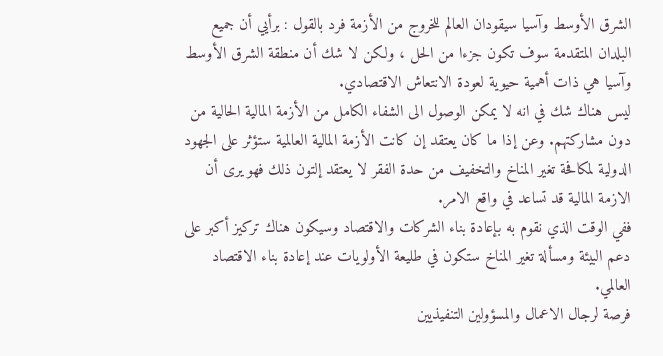الشرق الأوسط وآسيا سيقودان العالم للخروج من الأزمة فرد بالقول : برأيي أن جميع البلدان المتقدمة سوف تكون جزءا من الحل ، ولكن لا شك أن منطقة الشرق الأوسط وآسيا هي ذات أهمية حيوية لعودة الانتعاش الاقتصادي.
ليس هناك شك في انه لا يمكن الوصول الى الشفاء الكامل من الأزمة المالية الحالية من دون مشاركتهم. وعن إذا ما كان يعتقد إن كانت الأزمة المالية العالمية ستؤثر على الجهود الدولية لمكافحة تغير المناخ والتخفيف من حدة الفقر لا يعتقد إلتون ذلك فهو يرى أن الازمة المالية قد تساعد في واقع الامر.
ففي الوقت الذي نقوم به بإعادة بناء الشركات والاقتصاد وسيكون هناك تركيز أكبر على دعم البيئة ومسألة تغير المناخ ستكون في طليعة الأولويات عند إعادة بناء الاقتصاد العالمي.
فرصة لرجال الاعمال والمسؤولين التنفيذيين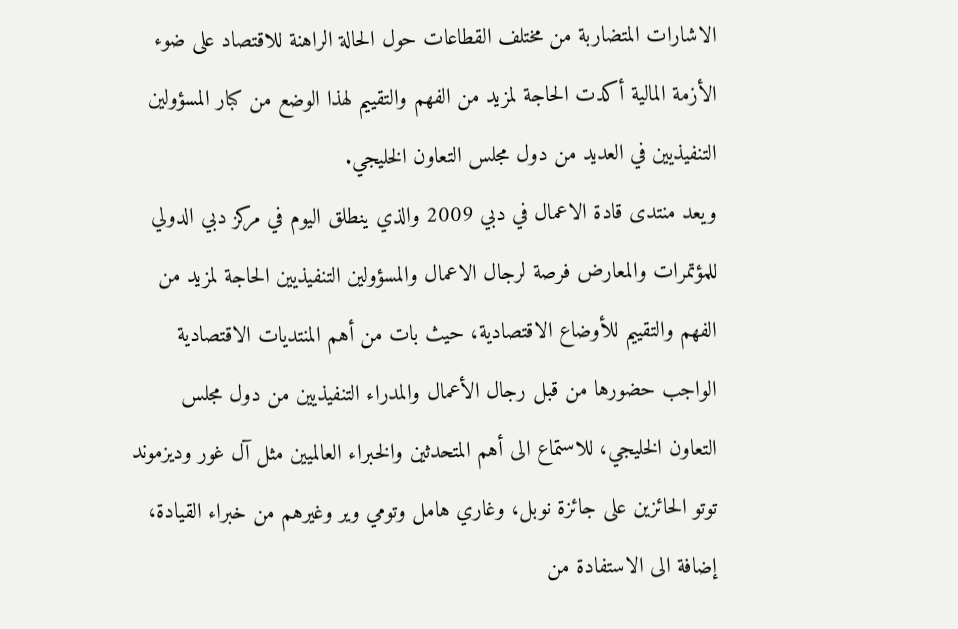الاشارات المتضاربة من مختلف القطاعات حول الحالة الراهنة للاقتصاد على ضوء الأزمة المالية أكدت الحاجة لمزيد من الفهم والتقييم لهذا الوضع من كبار المسؤولين التنفيذيين في العديد من دول مجلس التعاون الخليجي.
ويعد منتدى قادة الاعمال في دبي 2009 والذي ينطلق اليوم في مركز دبي الدولي للمؤتمرات والمعارض فرصة لرجال الاعمال والمسؤولين التنفيذيين الحاجة لمزيد من الفهم والتقييم للأوضاع الاقتصادية، حيث بات من أهم المنتديات الاقتصادية الواجب حضورها من قبل رجال الأعمال والمدراء التنفيذيين من دول مجلس التعاون الخليجي، للاستماع الى أهم المتحدثين والخبراء العالميين مثل آل غور وديزموند توتو الحائزين على جائزة نوبل، وغاري هامل وتومي وير وغيرهم من خبراء القيادة، إضافة الى الاستفادة من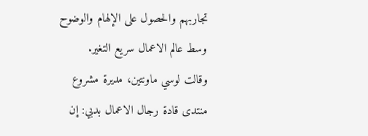تجاربهم والحصول على الإلهام والوضوح وسط عالم الاعمال سريع التغير.
وقالت لوسي ماونتين، مديرة مشروع منتدى قادة رجال الاعمال بدبي: إن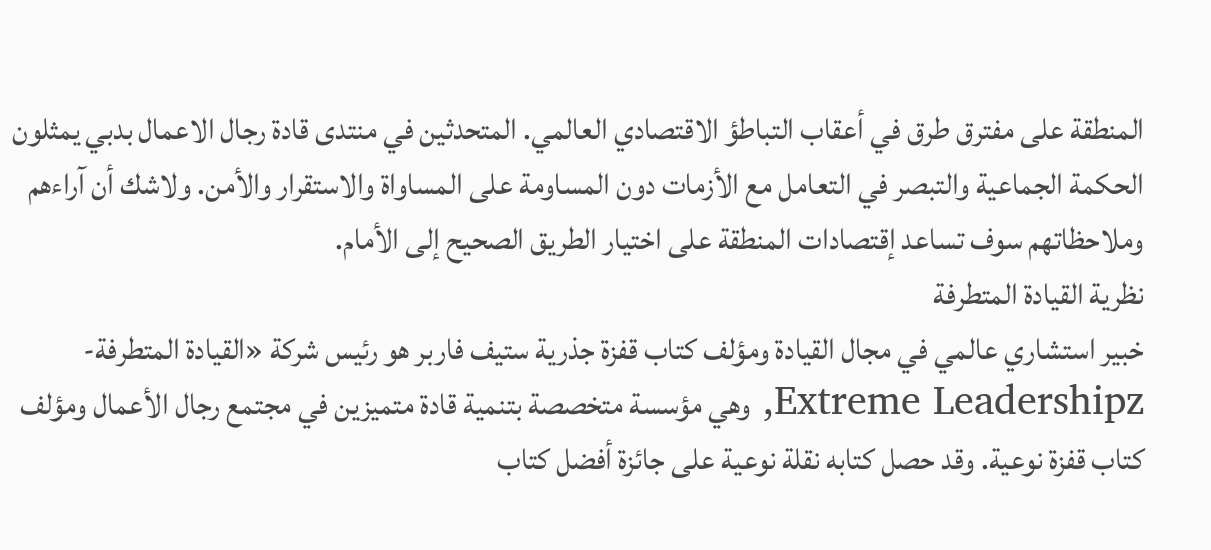المنطقة على مفترق طرق في أعقاب التباطؤ الاقتصادي العالمي. المتحدثين في منتدى قادة رجال الاعمال بدبي يمثلون الحكمة الجماعية والتبصر في التعامل مع الأزمات دون المساومة على المساواة والاستقرار والأمن. ولاشك أن آراءهم وملاحظاتهم سوف تساعد إقتصادات المنطقة على اختيار الطريق الصحيح إلى الأمام.
نظرية القيادة المتطرفة
خبير استشاري عالمي في مجال القيادة ومؤلف كتاب قفزة جذرية ستيف فاربر هو رئيس شركة «القيادة المتطرفة- Extreme Leadershipz, وهي مؤسسة متخصصة بتنمية قادة متميزين في مجتمع رجال الأعمال ومؤلف كتاب قفزة نوعية. وقد حصل كتابه نقلة نوعية على جائزة أفضل كتاب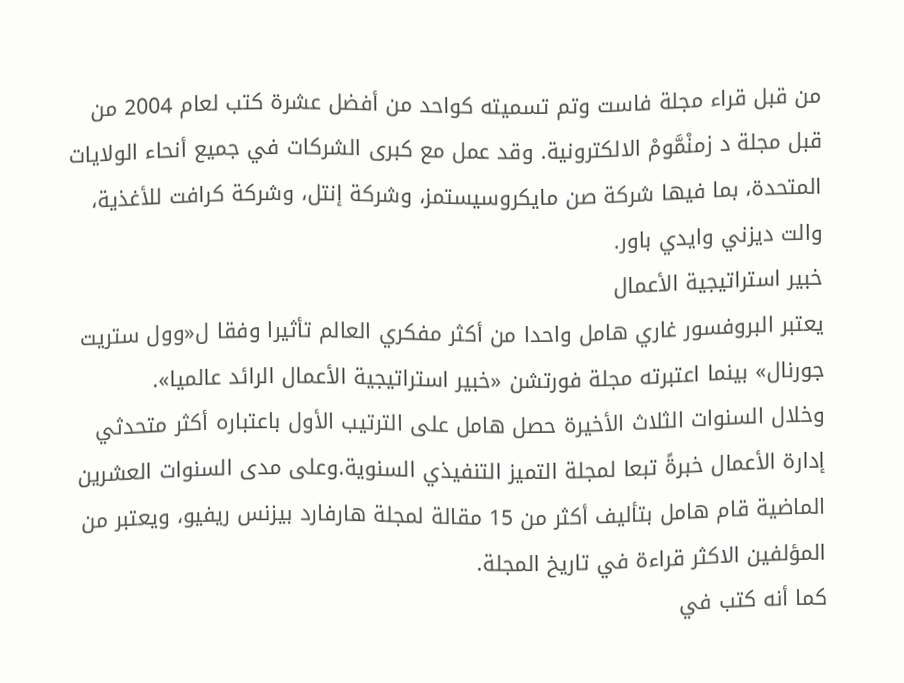من قبل قراء مجلة فاست وتم تسميته كواحد من أفضل عشرة كتب لعام 2004 من قبل مجلة د زمنْمَّومْ الالكترونية. وقد عمل مع كبرى الشركات في جميع أنحاء الولايات المتحدة، بما فيها شركة صن مايكروسيستمز، وشركة إنتل، وشركة كرافت للأغذية، والت ديزني وايدي باور.
خبير استراتيجية الأعمال
يعتبر البروفسور غاري هامل واحدا من أكثر مفكري العالم تأثيرا وفقا ل«وول ستريت جورنال» بينما اعتبرته مجلة فورتشن «خبير استراتيجية الأعمال الرائد عالميا».
وخلال السنوات الثلاث الأخيرة حصل هامل على الترتيب الأول باعتباره أكثر متحدثي إدارة الأعمال خبرةً تبعا لمجلة التميز التنفيذي السنوية.وعلى مدى السنوات العشرين الماضية قام هامل بتأليف أكثر من 15 مقالة لمجلة هارفارد بيزنس ريفيو، ويعتبر من المؤلفين الاكثر قراءة في تاريخ المجلة.
كما أنه كتب في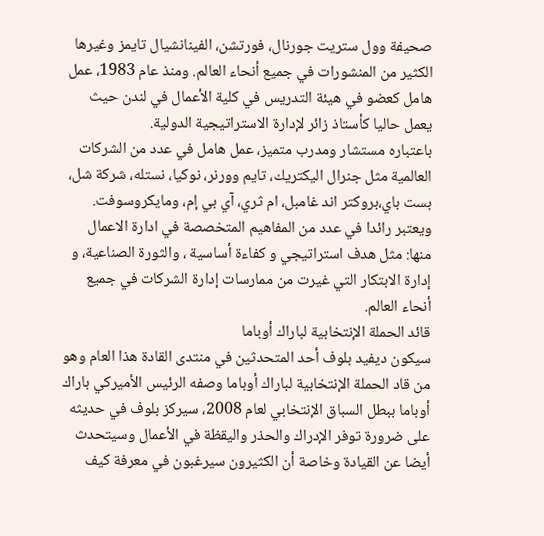صحيفة وول ستريت جورنال، فورتشن، الفينانشيال تايمز وغيرها الكثير من المنشورات في جميع أنحاء العالم. ومنذ عام 1983، عمل هامل كعضو في هيئة التدريس في كلية الأعمال في لندن حيث يعمل حاليا كأستاذ زائر لإدارة الاستراتيجية الدولية.
باعتباره مستشار ومدرب متميز، عمل هامل في عدد من الشركات العالمية مثل جنرال اليكتريك، تايم وورنر، نوكيا، نستله، شركة شل، بست باي،بروكتر اند غامبل، ام ثري، آي بي إم، ومايكروسوفت. ويعتبر رائدا في عدد من المفاهيم المتخصصة في ادارة الاعمال منها: مثل هدف استراتيجي و كفاءة أساسية ، والثورة الصناعية، و إدارة الابتكار التي غيرت من ممارسات إدارة الشركات في جميع أنحاء العالم.
قائد الحملة الإنتخابية لباراك أوباما
سيكون ديفيد بلوف أحد المتحدثين في منتدى القادة هذا العام وهو من قاد الحملة الإنتخابية لباراك أوباما وصفه الرئيس الأميركي باراك أوباما ببطل السباق الإنتخابي لعام 2008، سيركز بلوف في حديثه على ضرورة توفر الإدراك والحذر واليقظة في الأعمال وسيتحدث أيضا عن القيادة وخاصة أن الكثيرون سيرغبون في معرفة كيف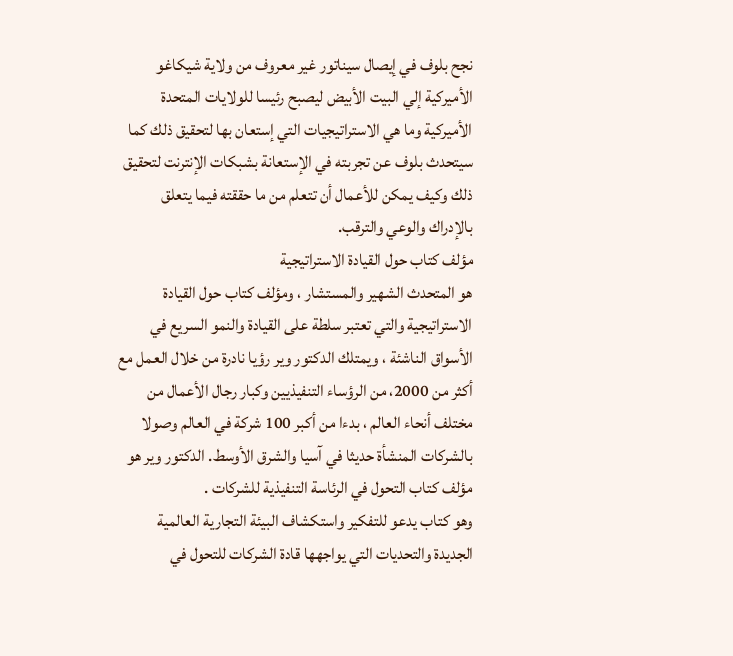نجح بلوف في إيصال سيناتور غير معروف من ولاية شيكاغو الأميركية إلي البيت الأبيض ليصبح رئيسا للولايات المتحدة الأميركية وما هي الاستراتيجيات التي إستعان بها لتحقيق ذلك كما سيتحدث بلوف عن تجربته في الإستعانة بشبكات الإنترنت لتحقيق ذلك وكيف يمكن للأعمال أن تتعلم من ما حققته فيما يتعلق بالإدراك والوعي والترقب.
مؤلف كتاب حول القيادة الاستراتيجية
هو المتحدث الشهير والمستشار ، ومؤلف كتاب حول القيادة الاستراتيجية والتي تعتبر سلطة على القيادة والنمو السريع في الأسواق الناشئة ، ويمتلك الدكتور وير رؤيا نادرة من خلال العمل مع أكثر من 2000، من الرؤساء التنفيذيين وكبار رجال الأعمال من مختلف أنحاء العالم ، بدءا من أكبر 100 شركة في العالم وصولا بالشركات المنشأة حديثا في آسيا والشرق الأوسط. الدكتور وير هو مؤلف كتاب التحول في الرئاسة التنفيذية للشركات .
وهو كتاب يدعو للتفكير واستكشاف البيئة التجارية العالمية الجديدة والتحديات التي يواجهها قادة الشركات للتحول في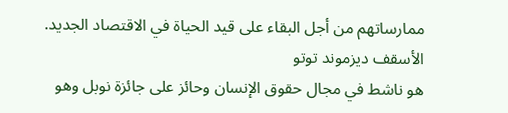ممارساتهم من أجل البقاء على قيد الحياة في الاقتصاد الجديد.
الأسقف ديزموند توتو
هو ناشط في مجال حقوق الإنسان وحائز على جائزة نوبل وهو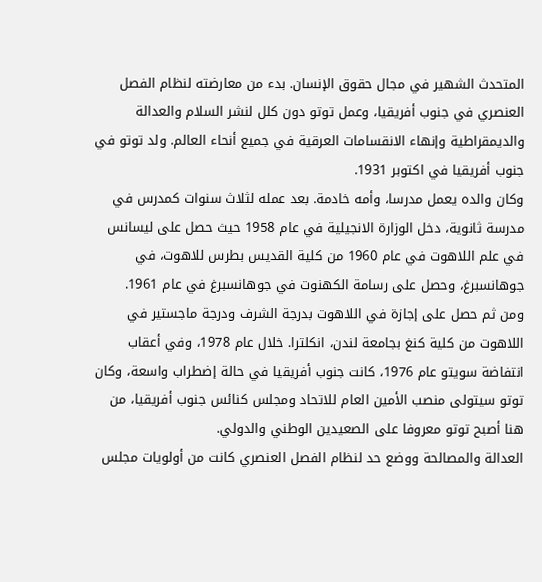المتحدث الشهير في مجال حقوق الإنسان. بدء من معارضته لنظام الفصل العنصري في جنوب أفريقيا، وعمل توتو دون كلل لنشر السلام والعدالة والديمقراطية وإنهاء الانقسامات العرقية في جميع أنحاء العالم. ولد توتو في جنوب أفريقيا في اكتوبر 1931.
وكان والده يعمل مدرسا، وأمه خادمة. بعد عمله لثلاث سنوات كمدرس في مدرسة ثانوية، دخل الوزارة الانجيلية في عام 1958 حيث حصل على ليسانس في علم اللاهوت في عام 1960 من كلية القديس بطرس للاهوت، في جوهانسبرغ، وحصل على رسامة الكهنوت في جوهانسبرغ في عام 1961.
ومن ثم حصل على إجازة في اللاهوت بدرجة الشرف ودرجة ماجستير في اللاهوت من كلية كنغ بجامعة لندن، انكلترا. خلال عام 1978، وفي أعقاب انتفاضة سويتو عام 1976، كانت جنوب أفريقيا في حالة إضطراب واسعة، وكان توتو سيتولى منصب الأمين العام للاتحاد ومجلس كنائس جنوب أفريقيا، من هنا أصبح توتو معروفا على الصعيدين الوطني والدولي.
العدالة والمصالحة ووضع حد لنظام الفصل العنصري كانت من أولويات مجلس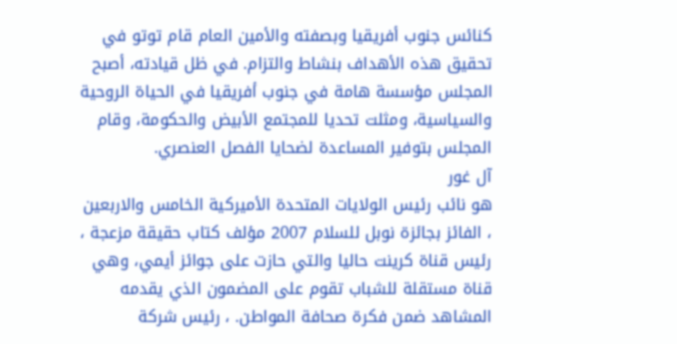كنائس جنوب أفريقيا وبصفته والأمين العام قام توتو في تحقيق هذه الأهداف بنشاط والتزام. في ظل قيادته، أصبح المجلس مؤسسة هامة في جنوب أفريقيا في الحياة الروحية والسياسية، ومثلت تحديا للمجتمع الأبيض والحكومة، وقام المجلس بتوفير المساعدة لضحايا الفصل العنصري.
آل غور
هو نائب رئيس الولايات المتحدة الأميركية الخامس والاربعين ، الفائز بجائزة نوبل للسلام 2007 مؤلف كتاب حقيقة مزعجة ، رئيس قناة كرينت حاليا والتي حازت على جوائز أيمي، وهي قناة مستقلة للشباب تقوم على المضمون الذي يقدمه المشاهد ضمن فكرة صحافة المواطن. ، رئيس شركة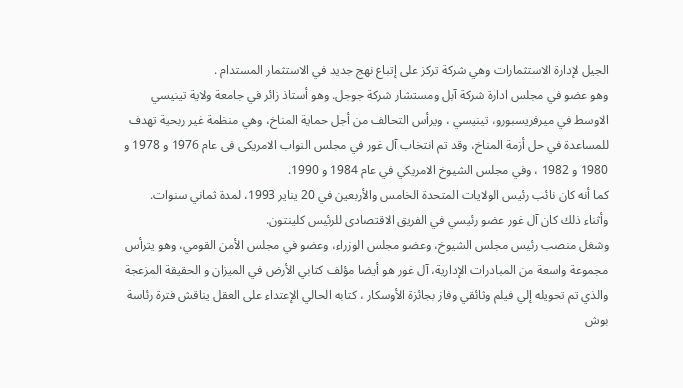الجيل لإدارة الاستثمارات وهي شركة تركز على إتباع نهج جديد في الاستثمار المستدام .
وهو عضو في مجلس ادارة شركة آبل ومستشار شركة جوجل. وهو أستاذ زائر في جامعة ولاية تينيسي الاوسط في ميرفريسبورو، تينيسي ، ويرأس التحالف من أجل حماية المناخ، وهي منظمة غير ربحية تهدف للمساعدة في حل أزمة المناخ، وقد تم انتخاب آل غور في مجلس النواب الامريكى فى عام 1976 و 1978 و 1980 و 1982 ، وفي مجلس الشيوخ الامريكي في عام 1984 و 1990.
كما أنه كان نائب رئيس الولايات المتحدة الخامس والأربعين في 20 يناير 1993، لمدة ثماني سنوات. وأثناء ذلك كان آل غور عضو رئيسي في الفريق الاقتصادى للرئيس كلينتون.
وشغل منصب رئيس مجلس الشيوخ، وعضو مجلس الوزراء، وعضو في مجلس الأمن القومي، وهو يترأس مجموعة واسعة من المبادرات الإدارية، آل غور هو أيضا مؤلف كتابي الأرض في الميزان و الحقيقة المزعجة والذي تم تحويله إلي فيلم وثائقي وفاز بجائزة الأوسكار ، كتابه الحالي الإعتداء على العقل يناقش فترة رئاسة بوش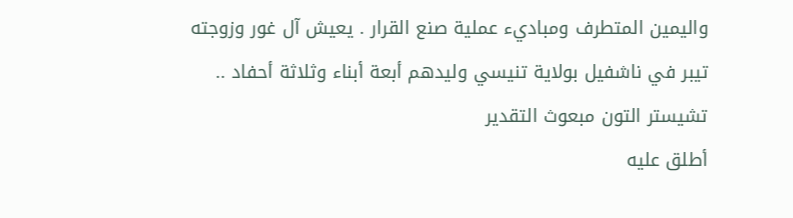واليمين المتطرف ومباديء عملية صنع القرار . يعيش آل غور وزوجته تيبر في ناشفيل بولاية تنيسي وليدهم أبعة أبناء وثلاثة أحفاد ..
تشيستر التون مبعوث التقدير
أطلق عليه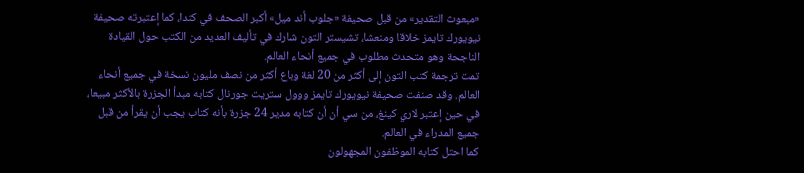«مبعوث التقدير» من قبل صحيفة «جلوب أند ميل» أكبر الصحف في كندا، كما إعتبرته صحيفة نيويورك تايمز خلاقا ومنعشا، تشيستر التون شارك في تأليف العديد من الكتب حول القيادة الناجحة وهو متحدث مطلوب في جميع أنحاء العالم.
تمت ترجمة كتب التون إلى أكثر من 20 لغة وباع أكثر من نصف مليون نسخة في جميع أنحاء العالم. وقد صنفت صحيفة نيويورك تايمز ووول ستريت جورنال كتابه مبدأ الجزرة بالأكثر مبيعا، في حين إعتبر لاري كينغ، من سي أن أن كتابه مدير 24 جزرة بأنه كتاب يجب أن يقرأ من قبل جميع المدراء في العالم.
كما احتل كتابه الموظفون المجهولون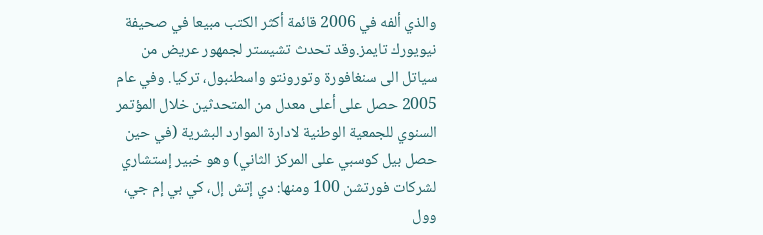والذي ألفه في 2006 قائمة أكثر الكتب مبيعا في صحيفة نيويورك تايمز.وقد تحدث تشيستر لجمهور عريض من سياتل الى سنغافورة وتورونتو واسطنبول، تركيا. وفي عام 2005 حصل على أعلى معدل من المتحدثين خلال المؤتمر السنوي للجمعية الوطنية لادارة الموارد البشرية (في حين حصل بيل كوسبي على المركز الثاني) وهو خبير إستشاري لشركات فورتشن 100 ومنها: دي إتش إل، كي بي إم جي، وول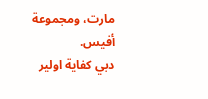مارت، ومجموعة أفيس.
دبي كفاية اولير